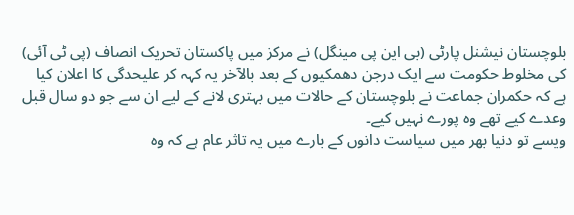بلوچستان نیشنل پارٹی (بی این پی مینگل) نے مرکز میں پاکستان تحریک انصاف (پی ٹی آئی) کی مخلوط حکومت سے ایک درجن دھمکیوں کے بعد بالآخر یہ کہہ کر علیحدگی کا اعلان کیا ہے کہ حکمران جماعت نے بلوچستان کے حالات میں بہتری لانے کے لیے ان سے جو دو سال قبل وعدے کیے تھے وہ پورے نہیں کیے۔
ویسے تو دنیا بھر میں سیاست دانوں کے بارے میں یہ تاثر عام ہے کہ وہ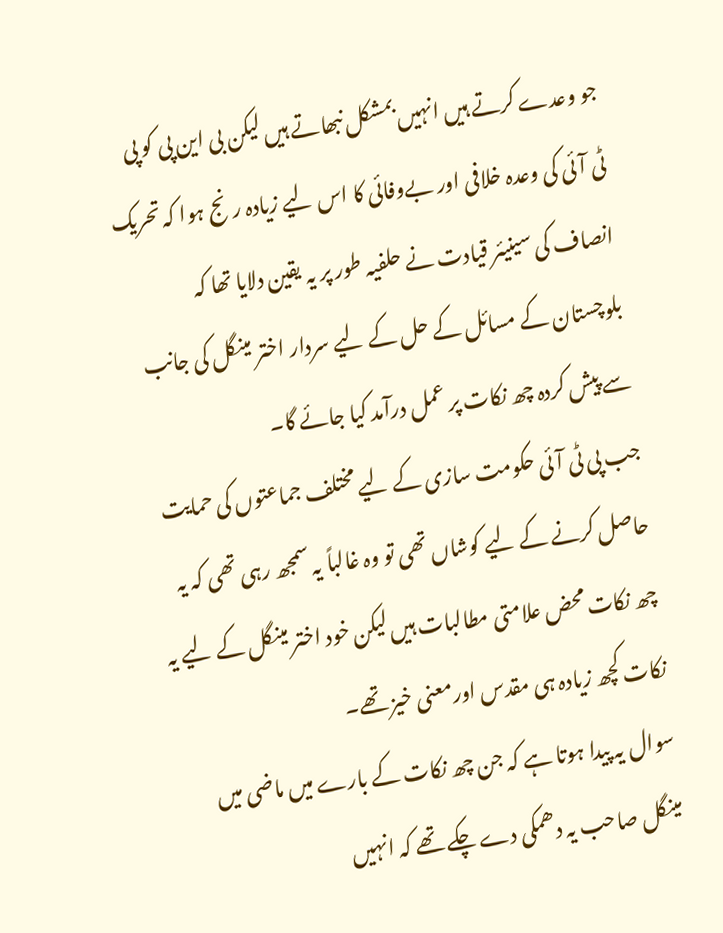جو وعدے کرتے ہیں انہیں بمشکل نبھاتے ہیں لیکن بی این پی کو پی ٹی آئی کی وعدہ خلافی اور بےوفائی کا اس لیے زیادہ رنج ہوا کہ تحریک انصاف کی سینیئر قیادت نے حلفیہ طور پر یہ یقین دلایا تھا کہ بلوچستان کے مسائل کے حل کے لیے سردار اختر مینگل کی جانب سے پیش کردہ چھ نکات پر عمل درآمد کیا جائے گا۔
جب پی ٹی آئی حکومت سازی کے لیے مختلف جماعتوں کی حمایت حاصل کرنے کے لیے کوشاں تھی تو وہ غالباً یہ سمجھ رہی تھی کہ یہ چھ نکات محض علامتی مطالبات ہیں لیکن خود اختر مینگل کے لیے یہ نکات کچھ زیادہ ہی مقدس اورمعنی خیز تھے۔
سوال یہ پیدا ہوتا ہے کہ جن چھ نکات کے بارے میں ماضی میں مینگل صاحب یہ دھمکی دے چکے تھے کہ انہیں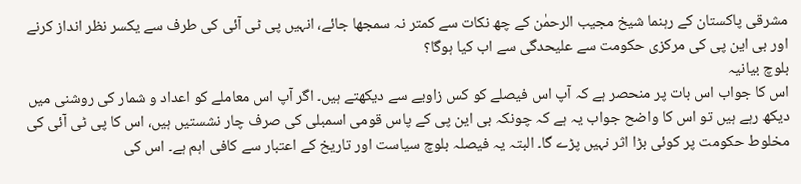مشرقی پاکستان کے رہنما شیخ مجیب الرحمٰن کے چھ نکات سے کمتر نہ سمجھا جائے، انہیں پی ٹی آئی کی طرف سے یکسر نظر انداز کرنے اور بی این پی کی مرکزی حکومت سے علیحدگی سے اب کیا ہوگا؟
بلوچ بیانیہ
اس کا جواب اس بات پر منحصر ہے کہ آپ اس فیصلے کو کس زاویے سے دیکھتے ہیں۔ اگر آپ اس معاملے کو اعداد و شمار کی روشنی میں دیکھ رہے ہیں تو اس کا واضح جواب یہ ہے کہ چونکہ بی این پی کے پاس قومی اسمبلی کی صرف چار نشستیں ہیں، اس کا پی ٹی آئی کی مخلوط حکومت پر کوئی بڑا اثر نہیں پڑے گا۔ البتہ یہ فیصلہ بلوچ سیاست اور تاریخ کے اعتبار سے کافی اہم ہے۔ اس کی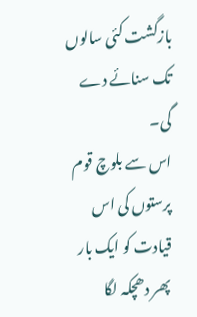بازگشت کئی سالوں تک سنائے دے گی۔
اس سے بلوچ قوم پرستوں کی اس قیادت کو ایک بار پھر دھچکہ لگا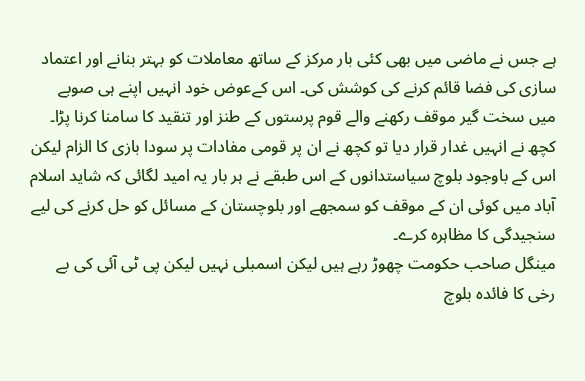ہے جس نے ماضی میں بھی کئی بار مرکز کے ساتھ معاملات کو بہتر بنانے اور اعتماد سازی کی فضا قائم کرنے کی کوشش کی۔ اس کےعوض خود انہیں اپنے ہی صوبے میں سخت گیر موقف رکھنے والے قوم پرستوں کے طنز اور تنقید کا سامنا کرنا پڑا۔ کچھ نے انہیں غدار قرار دیا تو کچھ نے ان پر قومی مفادات پر سودا بازی کا الزام لیکن اس کے باوجود بلوچ سیاستدانوں کے اس طبقے نے ہر بار یہ امید لگائی کہ شاید اسلام آباد میں کوئی ان کے موقف کو سمجھے اور بلوچستان کے مسائل کو حل کرنے کی لیے سنجیدگی کا مظاہرہ کرے۔
مینگل صاحب حکومت چھوڑ رہے ہیں لیکن اسمبلی نہیں لیکن پی ٹی آئی کی بے رخی کا فائدہ بلوچ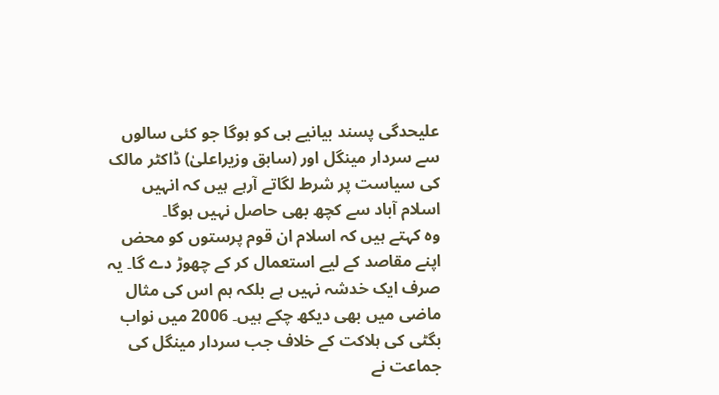علیحدگی پسند بیانیے ہی کو ہوگا جو کئی سالوں سے سردار مینگل اور (سابق وزیراعلیٰ) ڈاکٹر مالک کی سیاست پر شرط لگاتے آرہے ہیں کہ انہیں اسلام آباد سے کچھ بھی حاصل نہیں ہوگا۔
وہ کہتے ہیں کہ اسلام ان قوم پرستوں کو محض اپنے مقاصد کے لیے استعمال کر کے چھوڑ دے گا۔ یہ صرف ایک خدشہ نہیں ہے بلکہ ہم اس کی مثال ماضی میں بھی دیکھ چکے ہیں۔ 2006 میں نواب بگٹی کی ہلاکت کے خلاف جب سردار مینگل کی جماعت نے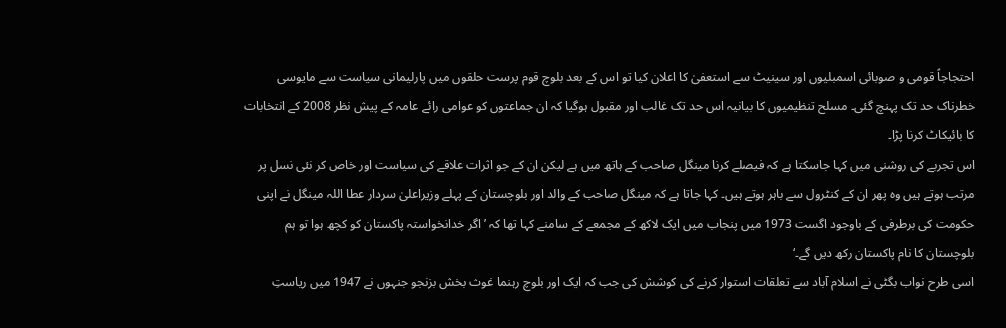احتجاجاً قومی و صوبائی اسمبلیوں اور سینیٹ سے استعفیٰ کا اعلان کیا تو اس کے بعد بلوچ قوم پرست حلقوں میں پارلیمانی سیاست سے مایوسی خطرناک حد تک پہنچ گئی۔ مسلح تنظیمیوں کا بیانیہ اس حد تک غالب اور مقبول ہوگیا کہ ان جماعتوں کو عوامی رائے عامہ کے پیش نظر 2008 کے انتخابات کا بائیکاٹ کرنا پڑا۔
اس تجربے کی روشنی میں کہا جاسکتا ہے کہ فیصلے کرنا مینگل صاحب کے ہاتھ میں ہے لیکن ان کے جو اثرات علاقے کی سیاست اور خاص کر نئی نسل پر مرتب ہوتے ہیں وہ پھر ان کے کنٹرول سے باہر ہوتے ہیں۔ کہا جاتا ہے کہ مینگل صاحب کے والد اور بلوچستان کے پہلے وزیراعلیٰ سردار عطا اللہ مینگل نے اپنی حکومت کی برطرفی کے باوجود اگست 1973 میں پنجاب میں ایک لاکھ کے مجمعے کے سامنے کہا تھا کہ ’اگر خدانخواستہ پاکستان کو کچھ ہوا تو ہم بلوچستان کا نام پاکستان رکھ دیں گے۔‘
اسی طرح نواب بگٹی نے اسلام آباد سے تعلقات استوار کرنے کی کوشش کی جب کہ ایک اور بلوچ رہنما غوث بخش بزنجو جنہوں نے 1947 میں ریاستِ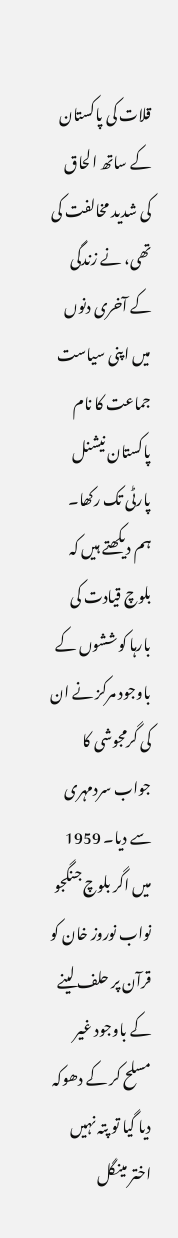قلات کی پاکستان کے ساتھ الحاق کی شدید مخالفت کی تھی، نے زندگی کے آخری دنوں میں اپنی سیاست جماعت کا نام پاکستان نیشنل پارٹی تک رکھا۔
ہم دیکھتے ہیں کہ بلوچ قیادت کی بارہا کوششوں کے باوجود مرکز نے ان کی گرمجوشی کا جواب سردمہری سے دیا۔ 1959 میں اگر بلوچ جنگجو نواب نوروز خان کو قرآن پر حلف لینے کے باوجود غیر مسلح کر کے دھوکہ دیا گیا تو پتہ نہیں اختر مینگل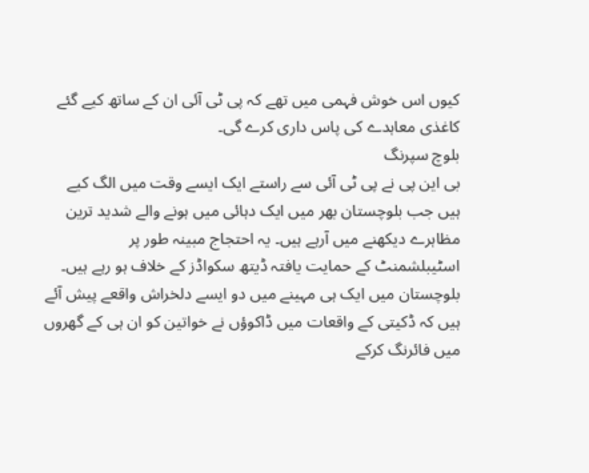کیوں اس خوش فہمی میں تھے کہ پی ٹی آئی ان کے ساتھ کیے گئے کاغذی معاہدے کی پاس داری کرے گی۔
بلوچ سپرنگ
بی این پی نے پی ٹی آئی سے راستے ایک ایسے وقت میں الگ کیے ہیں جب بلوچستان بھر میں ایک دہائی میں ہونے والے شدید ترین مظاہرے دیکھنے میں آرہے ہیں۔ یہ احتجاج مبینہ طور پر اسٹیبلشمنٹ کے حمایت یافتہ ڈیتھ سکواڈز کے خلاف ہو رہے ہیں۔ بلوچستان میں ایک ہی مہینے میں دو ایسے دلخراش واقعے پیش آئے ہیں کہ ڈکیتی کے واقعات میں ڈاکوؤں نے خواتین کو ان ہی کے گھروں میں فائرنگ کرکے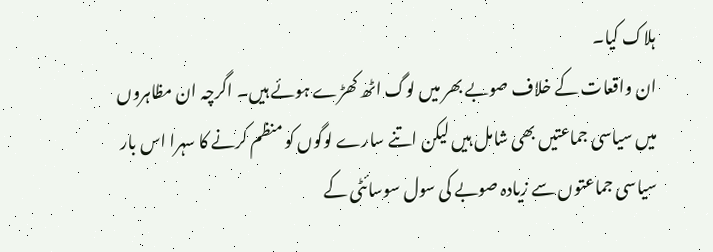ہلاک کیا۔
ان واقعات کے خلاف صوبے بھر میں لوگ اٹھ کھڑے ہوئے ہیں۔ اگرچہ ان مظاہروں میں سیاسی جماعتیں بھی شامل ہیں لیکن اتنے سارے لوگوں کو منظم کرنے کا سہرا اس بار سیاسی جماعتوں سے زیادہ صوبے کی سول سوسائٹی کے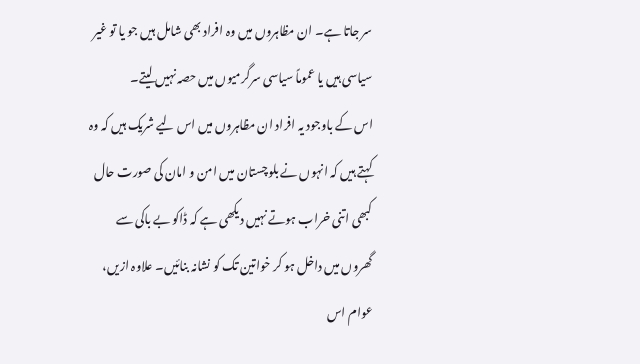سر جاتا ہے۔ ان مظاہروں میں وہ افراد بھی شامل ہیں جو یا تو غیر سیاسی ہیں یا عموماً سیاسی سرگرمیوں میں حصہ نہیں لیتے۔
اس کے باوجود یہ افراد ان مظاہروں میں اس لیے شریک ہیں کہ وہ کہتے ہیں کہ انہوں نے بلوچستان میں امن و امان کی صورت حال کبھی اتنی خراب ہوتے نہیں دیکھی ہے کہ ڈاکو بے باکی سے گھروں میں داخل ہو کر خواتین تک کو نشانہ بنائیں۔ علاوہ ازیں، عوام اس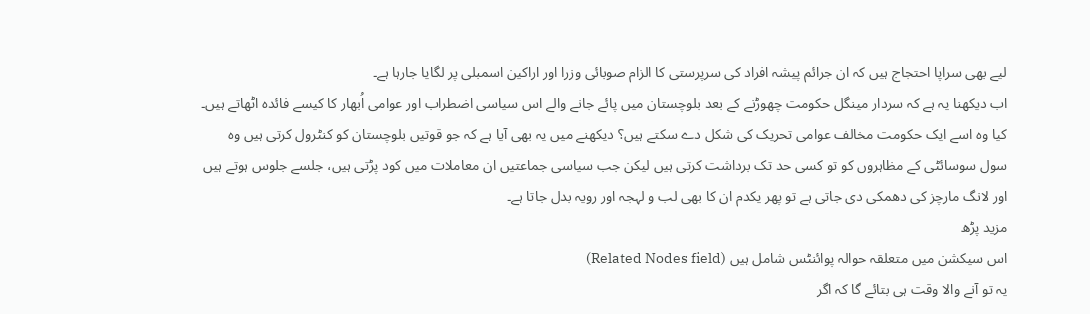لیے بھی سراپا احتجاج ہیں کہ ان جرائم پیشہ افراد کی سرپرستی کا الزام صوبائی وزرا اور اراکین اسمبلی پر لگایا جارہا ہے۔
اب دیکھنا یہ ہے کہ سردار مینگل حکومت چھوڑنے کے بعد بلوچستان میں پائے جانے والے اس سیاسی اضطراب اور عوامی اُبھار کا کیسے فائدہ اٹھاتے ہیں۔ کیا وہ اسے ایک حکومت مخالف عوامی تحریک کی شکل دے سکتے ہیں؟ دیکھنے میں یہ بھی آیا ہے کہ جو قوتیں بلوچستان کو کنٹرول کرتی ہیں وہ سول سوسائٹی کے مظاہروں کو تو کسی حد تک برداشت کرتی ہیں لیکن جب سیاسی جماعتیں ان معاملات میں کود پڑتی ہیں، جلسے جلوس ہوتے ہیں اور لانگ مارچز کی دھمکی دی جاتی ہے تو پھر یکدم ان کا بھی لب و لہجہ اور رویہ بدل جاتا ہے۔
مزید پڑھ
اس سیکشن میں متعلقہ حوالہ پوائنٹس شامل ہیں (Related Nodes field)
یہ تو آنے والا وقت ہی بتائے گا کہ اگر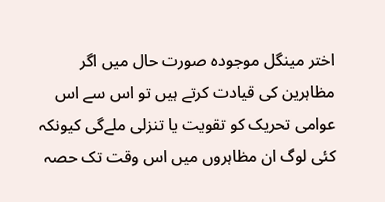اختر مینگل موجودہ صورت حال میں اگر مظاہرین کی قیادت کرتے ہیں تو اس سے اس عوامی تحریک کو تقویت یا تنزلی ملےگی کیونکہ کئی لوگ ان مظاہروں میں اس وقت تک حصہ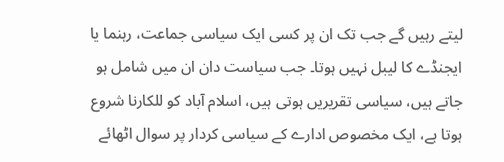لیتے رہیں گے جب تک ان پر کسی ایک سیاسی جماعت، رہنما یا ایجنڈے کا لیبل نہیں ہوتا۔ جب سیاست دان ان میں شامل ہو جاتے ہیں، سیاسی تقریریں ہوتی ہیں، اسلام آباد کو للکارنا شروع ہوتا ہے، ایک مخصوص ادارے کے سیاسی کردار پر سوال اٹھائے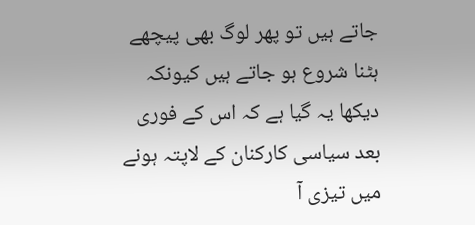جاتے ہیں تو پھر لوگ بھی پیچھے ہٹنا شروع ہو جاتے ہیں کیونکہ دیکھا یہ گیا ہے کہ اس کے فوری بعد سیاسی کارکنان کے لاپتہ ہونے میں تیزی آ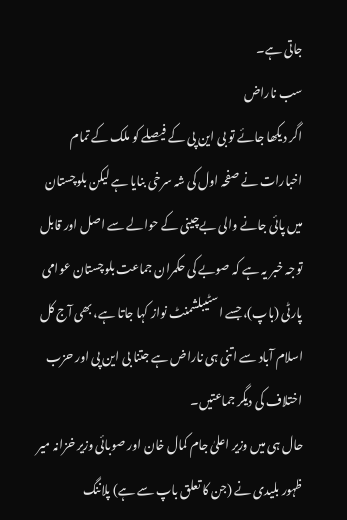جاتی ہے۔
سب ناراض
اگر دیکھا جائے تو بی این پی کے فیصلے کو ملک کے تمام اخبارات نے صفحہ اول کی شہ سرخی بنایا ہے لیکن بلوچستان میں پائی جانے والی بےچینی کے حوالے سے اصل اور قابل توجہ خبر یہ ہے کہ صوبے کی حکمران جماعت بلوچستان عوامی پارٹی (باپ)، جسے اسٹیبلشمنٹ نواز کہا جاتا ہے، بھی آج کل اسلام آباد سے اتنی ہی ناراض ہے جتنا بی این پی اور حزب اختلاف کی دیگر جماعتیں۔
حال ہی میں وزیر اعلیٰ جام کمال خان اور صوبائی وزیر خزانہ میر ظہور بلیدی نے (جن کا تعلق باپ سے ہے) پلاننگ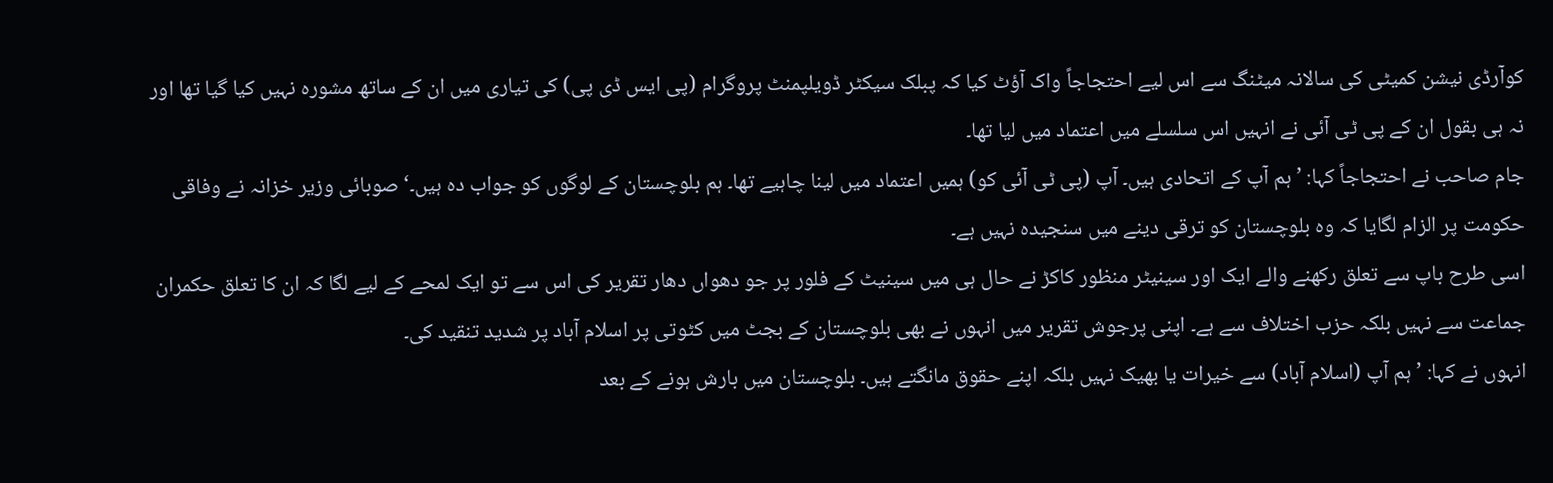کوآرڈی نیشن کمیٹی کی سالانہ میٹنگ سے اس لیے احتجاجاً واک آؤٹ کیا کہ پبلک سیکٹر ڈویلپمنٹ پروگرام (پی ایس ڈی پی) کی تیاری میں ان کے ساتھ مشورہ نہیں کیا گیا تھا اور نہ ہی بقول ان کے پی ٹی آئی نے انہیں اس سلسلے میں اعتماد میں لیا تھا۔
جام صاحب نے احتجاجاً کہا: ’ہم آپ کے اتحادی ہیں۔ آپ (پی ٹی آئی کو) ہمیں اعتماد میں لینا چاہیے تھا۔ ہم بلوچستان کے لوگوں کو جواب دہ ہیں۔‘ صوبائی وزیر خزانہ نے وفاقی حکومت پر الزام لگایا کہ وہ بلوچستان کو ترقی دینے میں سنجیدہ نہیں ہے۔
اسی طرح باپ سے تعلق رکھنے والے ایک اور سینیٹر منظور کاکڑ نے حال ہی میں سینیٹ کے فلور پر جو دھواں دھار تقریر کی اس سے تو ایک لمحے کے لیے لگا کہ ان کا تعلق حکمران جماعت سے نہیں بلکہ حزب اختلاف سے ہے۔ اپنی پرجوش تقریر میں انہوں نے بھی بلوچستان کے بجٹ میں کٹوتی پر اسلام آباد پر شدید تنقید کی۔
انہوں نے کہا: ’ہم آپ (اسلام آباد) سے خیرات یا بھیک نہیں بلکہ اپنے حقوق مانگتے ہیں۔ بلوچستان میں بارش ہونے کے بعد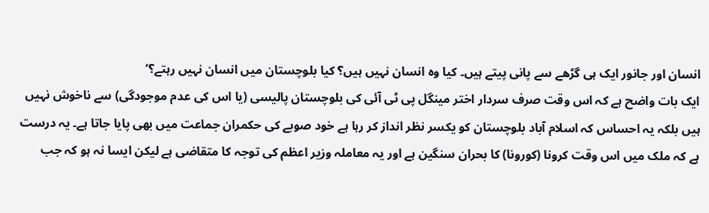انسان اور جانور ایک ہی گڑھے سے پانی پیتے ہیں۔ کیا وہ انسان نہیں ہیں؟ کیا بلوچستان میں انسان نہیں رہتے؟‘
ایک بات واضح ہے کہ اس وقت صرف سردار اختر مینگل پی ٹی آئی کی بلوچستان پالیسی (یا اس کی عدم موجودگی) سے ناخوش نہیں ہیں بلکہ یہ احساس کہ اسلام آباد بلوچستان کو یکسر نظر انداز کر رہا ہے خود صوبے کی حکمران جماعت میں بھی پایا جاتا ہے۔ یہ درست ہے کہ ملک میں اس وقت کرونا (کورونا) کا بحران سنگین ہے اور یہ معاملہ وزیر اعظم کی توجہ کا متقاضی ہے لیکن ایسا نہ ہو کہ جب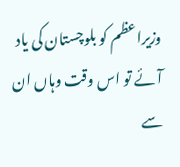وزیراعظم کو بلوچستان کی یاد آئے تو اس وقت وہاں ان سے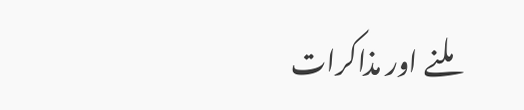ملنے اور مذاکرات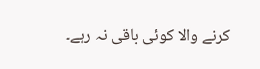کرنے والا کوئی باقی نہ رہے۔